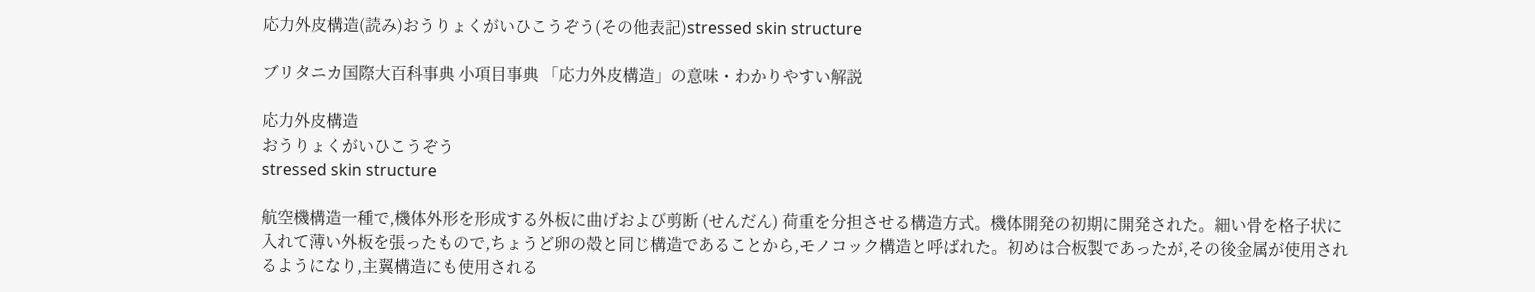応力外皮構造(読み)おうりょくがいひこうぞう(その他表記)stressed skin structure

ブリタニカ国際大百科事典 小項目事典 「応力外皮構造」の意味・わかりやすい解説

応力外皮構造
おうりょくがいひこうぞう
stressed skin structure

航空機構造一種で,機体外形を形成する外板に曲げおよび剪断 (せんだん) 荷重を分担させる構造方式。機体開発の初期に開発された。細い骨を格子状に入れて薄い外板を張ったもので,ちょうど卵の殻と同じ構造であることから,モノコック構造と呼ばれた。初めは合板製であったが,その後金属が使用されるようになり,主翼構造にも使用される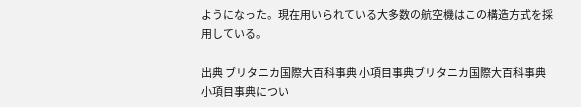ようになった。現在用いられている大多数の航空機はこの構造方式を採用している。

出典 ブリタニカ国際大百科事典 小項目事典ブリタニカ国際大百科事典 小項目事典につい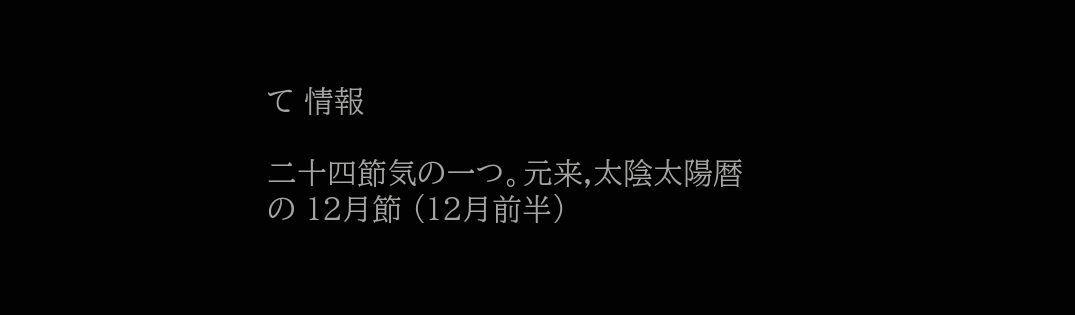て 情報

二十四節気の一つ。元来,太陰太陽暦の 12月節 (12月前半)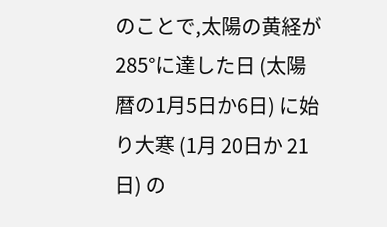のことで,太陽の黄経が 285°に達した日 (太陽暦の1月5日か6日) に始り大寒 (1月 20日か 21日) の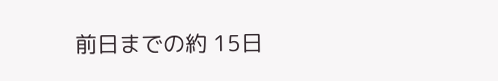前日までの約 15日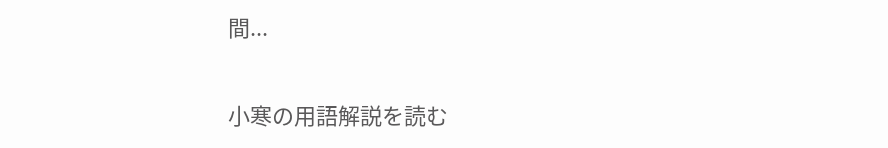間...

小寒の用語解説を読む